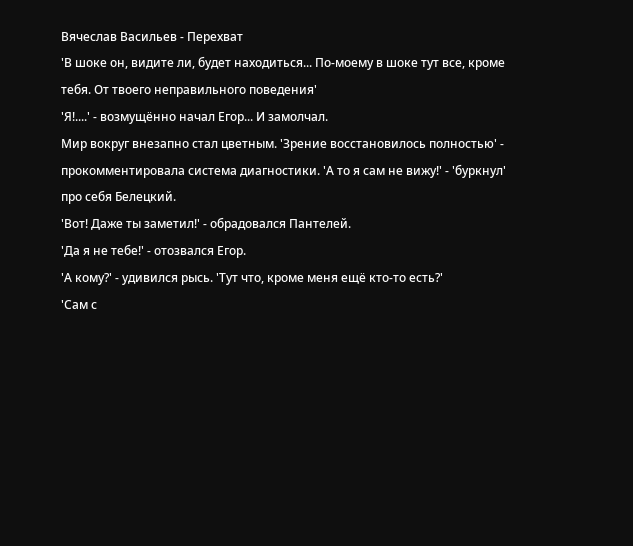Вячеслав Васильев - Перехват
'В шоке он, видите ли, будет находиться... По-моему в шоке тут все, кроме тебя. От твоего неправильного поведения'
'Я!....' - возмущённо начал Егор... И замолчал.
Мир вокруг внезапно стал цветным. 'Зрение восстановилось полностью' - прокомментировала система диагностики. 'А то я сам не вижу!' - 'буркнул' про себя Белецкий.
'Вот! Даже ты заметил!' - обрадовался Пантелей.
'Да я не тебе!' - отозвался Егор.
'А кому?' - удивился рысь. 'Тут что, кроме меня ещё кто-то есть?'
'Сам с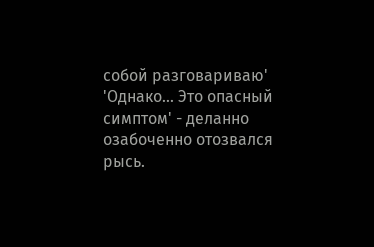собой разговариваю'
'Однако... Это опасный симптом' - деланно озабоченно отозвался рысь.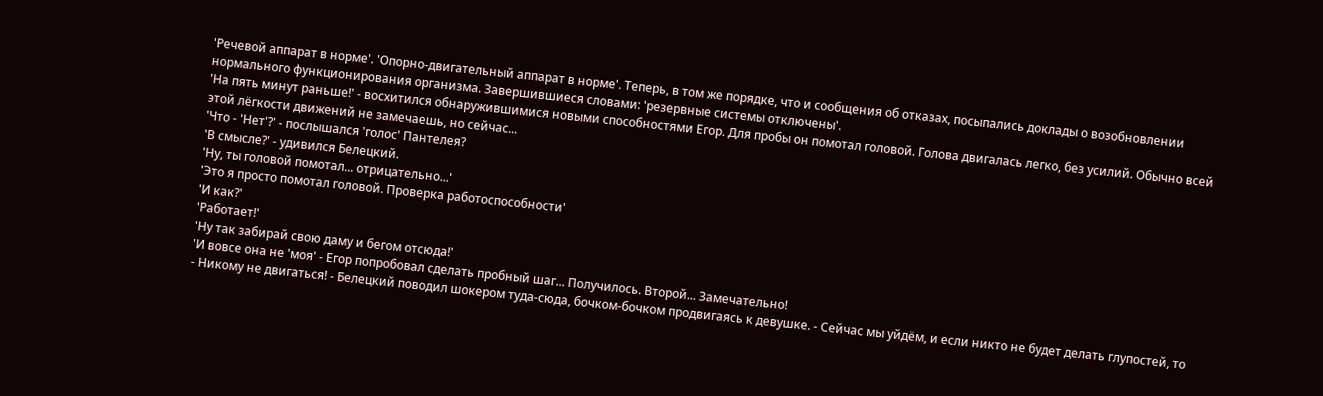'Речевой аппарат в норме'. 'Опорно-двигательный аппарат в норме'. Теперь, в том же порядке, что и сообщения об отказах, посыпались доклады о возобновлении нормального функционирования организма. Завершившиеся словами: 'резервные системы отключены'.
'На пять минут раньше!' - восхитился обнаружившимися новыми способностями Егор. Для пробы он помотал головой. Голова двигалась легко, без усилий. Обычно всей этой лёгкости движений не замечаешь, но сейчас...
'Что - 'Нет'?' - послышался 'голос' Пантелея?
'В смысле?' - удивился Белецкий.
'Ну, ты головой помотал... отрицательно...'
'Это я просто помотал головой. Проверка работоспособности'
'И как?'
'Работает!'
'Ну так забирай свою даму и бегом отсюда!'
'И вовсе она не 'моя' - Егор попробовал сделать пробный шаг... Получилось. Второй... Замечательно!
- Никому не двигаться! - Белецкий поводил шокером туда-сюда, бочком-бочком продвигаясь к девушке. - Сейчас мы уйдём, и если никто не будет делать глупостей, то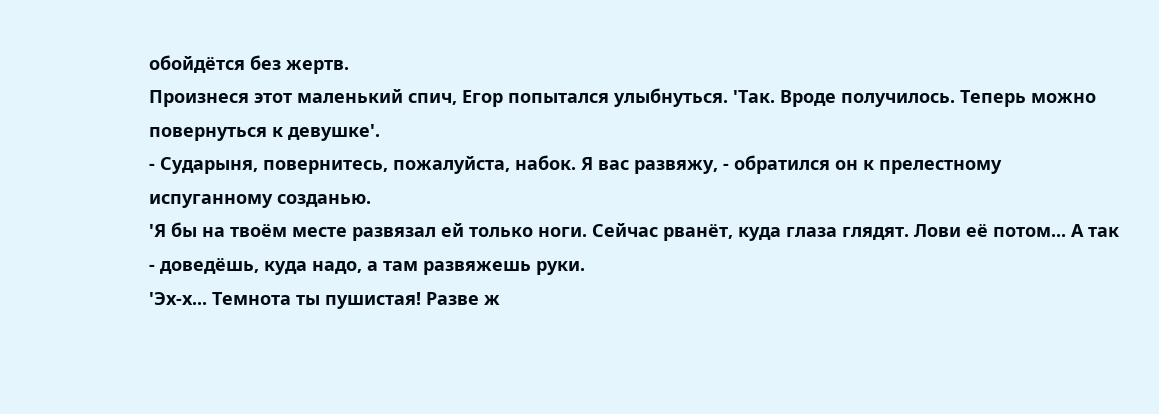обойдётся без жертв.
Произнеся этот маленький спич, Егор попытался улыбнуться. 'Так. Вроде получилось. Теперь можно повернуться к девушке'.
- Сударыня, повернитесь, пожалуйста, набок. Я вас развяжу, - обратился он к прелестному испуганному созданью.
'Я бы на твоём месте развязал ей только ноги. Сейчас рванёт, куда глаза глядят. Лови её потом... А так - доведёшь, куда надо, а там развяжешь руки.
'Эх-х... Темнота ты пушистая! Разве ж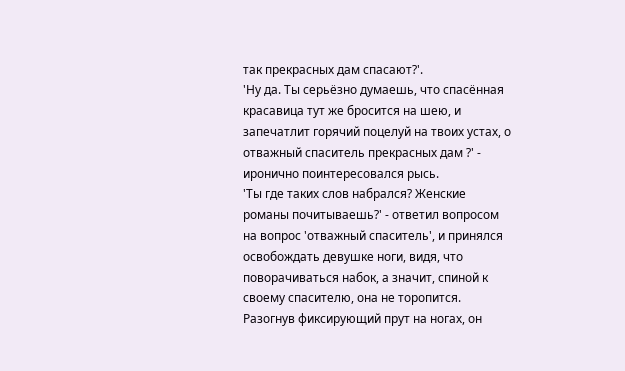так прекрасных дам спасают?'.
'Ну да. Ты серьёзно думаешь, что спасённая красавица тут же бросится на шею, и запечатлит горячий поцелуй на твоих устах, о отважный спаситель прекрасных дам ?' - иронично поинтересовался рысь.
'Ты где таких слов набрался? Женские романы почитываешь?' - ответил вопросом на вопрос 'отважный спаситель', и принялся освобождать девушке ноги, видя, что поворачиваться набок, а значит, спиной к своему спасителю, она не торопится. Разогнув фиксирующий прут на ногах, он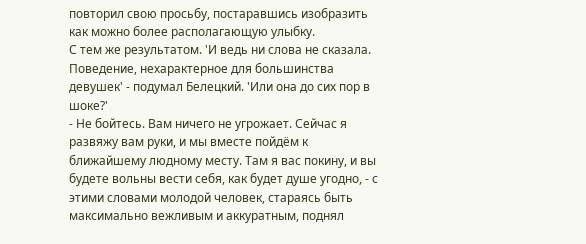повторил свою просьбу, постаравшись изобразить как можно более располагающую улыбку.
С тем же результатом. 'И ведь ни слова не сказала. Поведение, нехарактерное для большинства девушек' - подумал Белецкий. 'Или она до сих пор в шоке?'
- Не бойтесь. Вам ничего не угрожает. Сейчас я развяжу вам руки, и мы вместе пойдём к ближайшему людному месту. Там я вас покину, и вы будете вольны вести себя, как будет душе угодно, - с этими словами молодой человек, стараясь быть максимально вежливым и аккуратным, поднял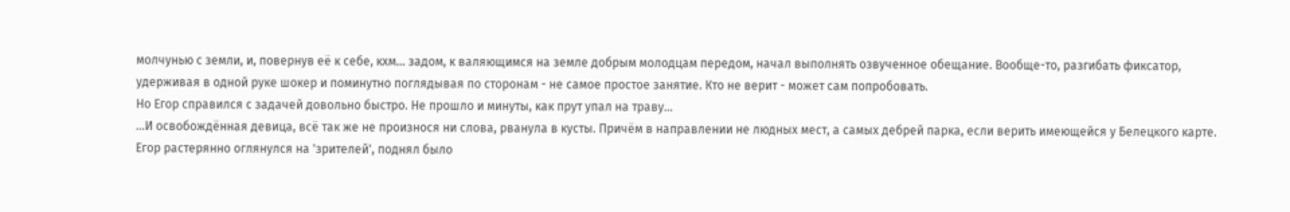молчунью с земли, и, повернув её к себе, кхм... задом, к валяющимся на земле добрым молодцам передом, начал выполнять озвученное обещание. Вообще-то, разгибать фиксатор, удерживая в одной руке шокер и поминутно поглядывая по сторонам - не самое простое занятие. Кто не верит - может сам попробовать.
Но Егор справился с задачей довольно быстро. Не прошло и минуты, как прут упал на траву...
...И освобождённая девица, всё так же не произнося ни слова, рванула в кусты. Причём в направлении не людных мест, а самых дебрей парка, если верить имеющейся у Белецкого карте.
Егор растерянно оглянулся на 'зрителей', поднял было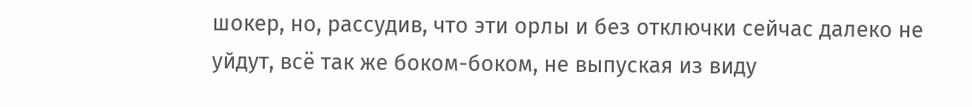шокер, но, рассудив, что эти орлы и без отключки сейчас далеко не уйдут, всё так же боком-боком, не выпуская из виду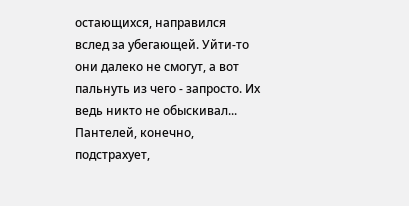остающихся, направился вслед за убегающей. Уйти-то они далеко не смогут, а вот пальнуть из чего - запросто. Их ведь никто не обыскивал...
Пантелей, конечно, подстрахует,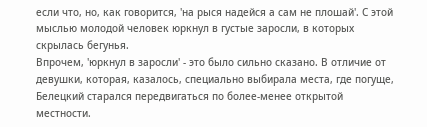если что, но, как говорится, 'на рыся надейся а сам не плошай'. С этой мыслью молодой человек юркнул в густые заросли, в которых скрылась бегунья.
Впрочем, 'юркнул в заросли' - это было сильно сказано. В отличие от девушки, которая, казалось, специально выбирала места, где погуще, Белецкий старался передвигаться по более-менее открытой местности.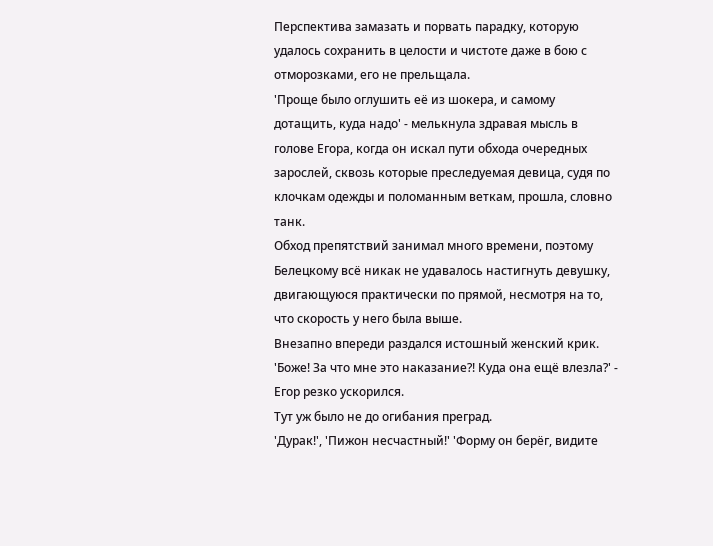Перспектива замазать и порвать парадку, которую удалось сохранить в целости и чистоте даже в бою с отморозками, его не прельщала.
'Проще было оглушить её из шокера, и самому дотащить, куда надо' - мелькнула здравая мысль в голове Егора, когда он искал пути обхода очередных зарослей, сквозь которые преследуемая девица, судя по клочкам одежды и поломанным веткам, прошла, словно танк.
Обход препятствий занимал много времени, поэтому Белецкому всё никак не удавалось настигнуть девушку, двигающуюся практически по прямой, несмотря на то, что скорость у него была выше.
Внезапно впереди раздался истошный женский крик.
'Боже! За что мне это наказание?! Куда она ещё влезла?' - Егор резко ускорился.
Тут уж было не до огибания преград.
'Дурак!', 'Пижон несчастный!' 'Форму он берёг, видите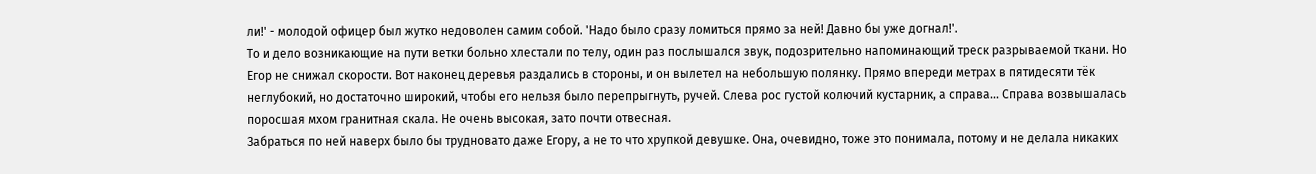ли!' - молодой офицер был жутко недоволен самим собой. 'Надо было сразу ломиться прямо за ней! Давно бы уже догнал!'.
То и дело возникающие на пути ветки больно хлестали по телу, один раз послышался звук, подозрительно напоминающий треск разрываемой ткани. Но Егор не снижал скорости. Вот наконец деревья раздались в стороны, и он вылетел на небольшую полянку. Прямо впереди метрах в пятидесяти тёк неглубокий, но достаточно широкий, чтобы его нельзя было перепрыгнуть, ручей. Слева рос густой колючий кустарник, а справа... Справа возвышалась поросшая мхом гранитная скала. Не очень высокая, зато почти отвесная.
Забраться по ней наверх было бы трудновато даже Егору, а не то что хрупкой девушке. Она, очевидно, тоже это понимала, потому и не делала никаких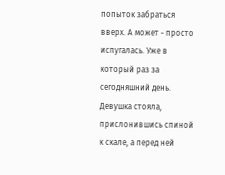попыток забраться вверх. А может - просто испугалась. Уже в который раз за сегодняшний день. Девушка стояла, прислонившись спиной к скале, а перед ней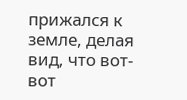прижался к земле, делая вид, что вот-вот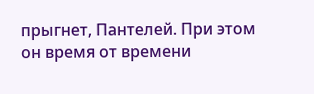прыгнет, Пантелей. При этом он время от времени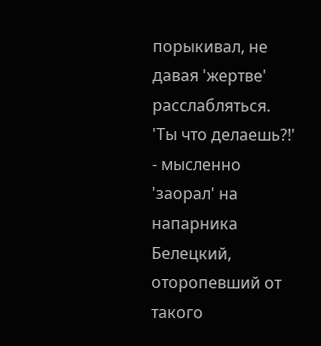порыкивал, не давая 'жертве' расслабляться.
'Ты что делаешь?!' - мысленно 'заорал' на напарника Белецкий, оторопевший от такого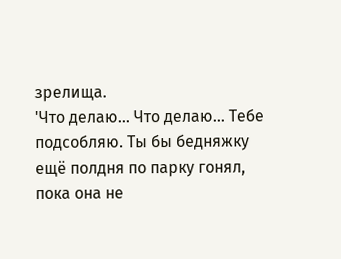зрелища.
'Что делаю... Что делаю... Тебе подсобляю. Ты бы бедняжку ещё полдня по парку гонял, пока она не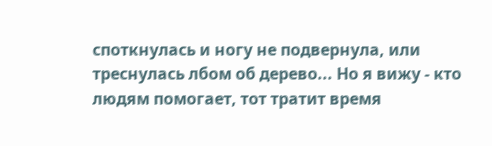споткнулась и ногу не подвернула, или треснулась лбом об дерево... Но я вижу - кто людям помогает, тот тратит время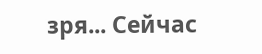зря... Сейчас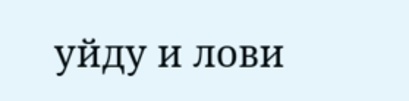уйду и лови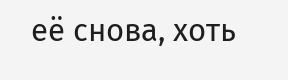её снова, хоть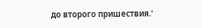до второго пришествия.'